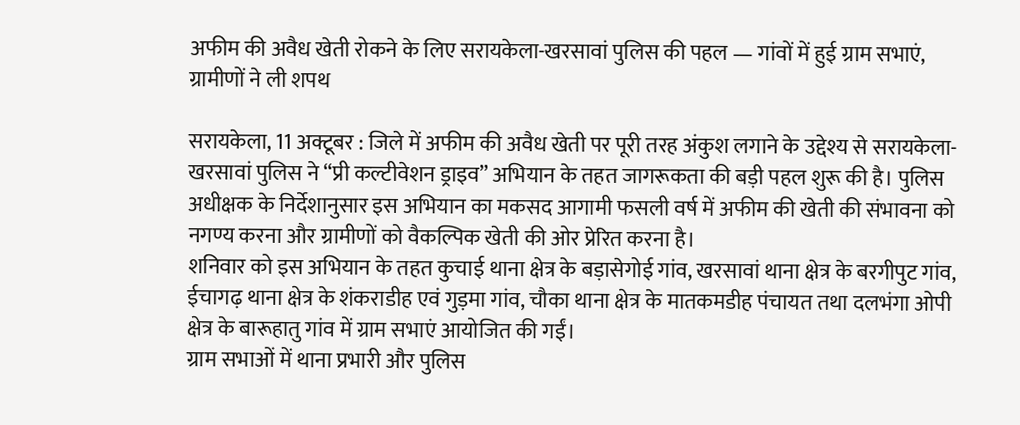अफीम की अवैध खेती रोकने के लिए सरायकेला-खरसावां पुलिस की पहल — गांवों में हुई ग्राम सभाएं, ग्रामीणों ने ली शपथ

सरायकेला, 11 अक्टूबर : जिले में अफीम की अवैध खेती पर पूरी तरह अंकुश लगाने के उद्देश्य से सरायकेला-खरसावां पुलिस ने “प्री कल्टीवेशन ड्राइव” अभियान के तहत जागरूकता की बड़ी पहल शुरू की है। पुलिस अधीक्षक के निर्देशानुसार इस अभियान का मकसद आगामी फसली वर्ष में अफीम की खेती की संभावना को नगण्य करना और ग्रामीणों को वैकल्पिक खेती की ओर प्रेरित करना है।
शनिवार को इस अभियान के तहत कुचाई थाना क्षेत्र के बड़ासेगोई गांव, खरसावां थाना क्षेत्र के बरगीपुट गांव, ईचागढ़ थाना क्षेत्र के शंकराडीह एवं गुड़मा गांव, चौका थाना क्षेत्र के मातकमडीह पंचायत तथा दलभंगा ओपी क्षेत्र के बारूहातु गांव में ग्राम सभाएं आयोजित की गईं।
ग्राम सभाओं में थाना प्रभारी और पुलिस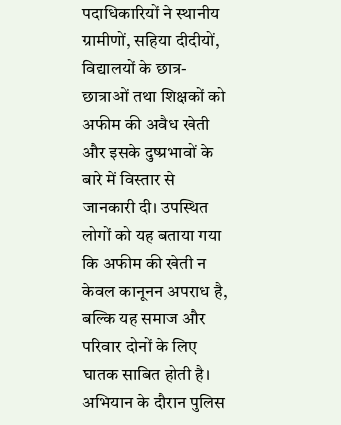पदाधिकारियों ने स्थानीय ग्रामीणों, सहिया दीदीयों, विद्यालयों के छात्र-छात्राओं तथा शिक्षकों को अफीम की अवैध खेती और इसके दुष्प्रभावों के बारे में विस्तार से जानकारी दी। उपस्थित लोगों को यह बताया गया कि अफीम की खेती न केवल कानूनन अपराध है, बल्कि यह समाज और परिवार दोनों के लिए घातक साबित होती है।
अभियान के दौरान पुलिस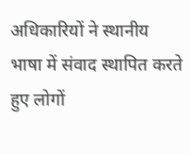अधिकारियों ने स्थानीय भाषा में संवाद स्थापित करते हुए लोगों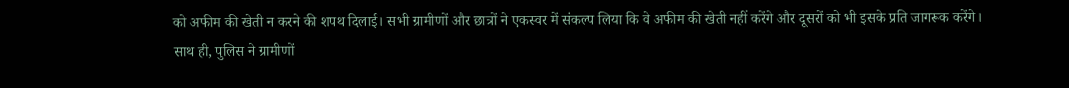को अफीम की खेती न करने की शपथ दिलाई। सभी ग्रामीणों और छात्रों ने एकस्वर में संकल्प लिया कि वे अफीम की खेती नहीं करेंगे और दूसरों को भी इसके प्रति जागरूक करेंगे।
साथ ही, पुलिस ने ग्रामीणों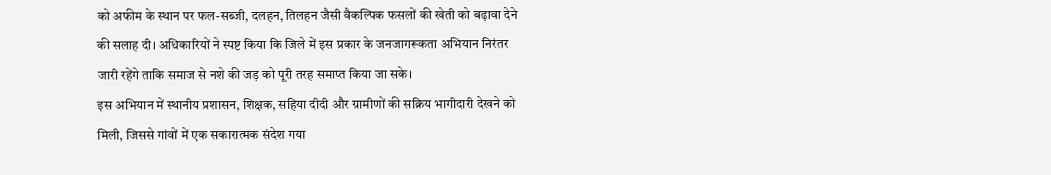को अफीम के स्थान पर फल-सब्जी, दलहन, तिलहन जैसी वैकल्पिक फसलों की खेती को बढ़ावा देने की सलाह दी। अधिकारियों ने स्पष्ट किया कि जिले में इस प्रकार के जनजागरूकता अभियान निरंतर जारी रहेंगे ताकि समाज से नशे की जड़ को पूरी तरह समाप्त किया जा सके।
इस अभियान में स्थानीय प्रशासन, शिक्षक, सहिया दीदी और ग्रामीणों की सक्रिय भागीदारी देखने को मिली, जिससे गांवों में एक सकारात्मक संदेश गया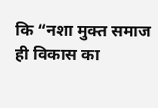कि “नशा मुक्त समाज ही विकास का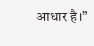आधार है।”